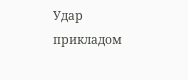Удар прикладом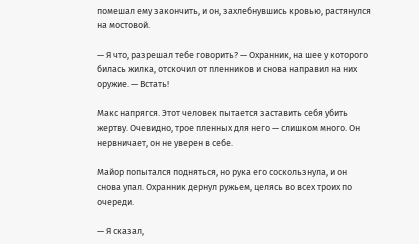помешал ему закончить, и он, захлебнувшись кровью, растянулся на мостовой.

— Я что, разрешал тебе говорить? — Охранник, на шее у которого билась жилка, отскочил от пленников и снова направил на них оружие. — Встать!

Макс напрягся. Этот человек пытается заставить себя убить жертву. Очевидно, трое пленных для него — слишком много. Он нервничает, он не уверен в себе.

Майор попытался подняться, но рука его соскользнула, и он снова упал. Охранник дернул ружьем, целясь во всех троих по очереди.

— Я сказал,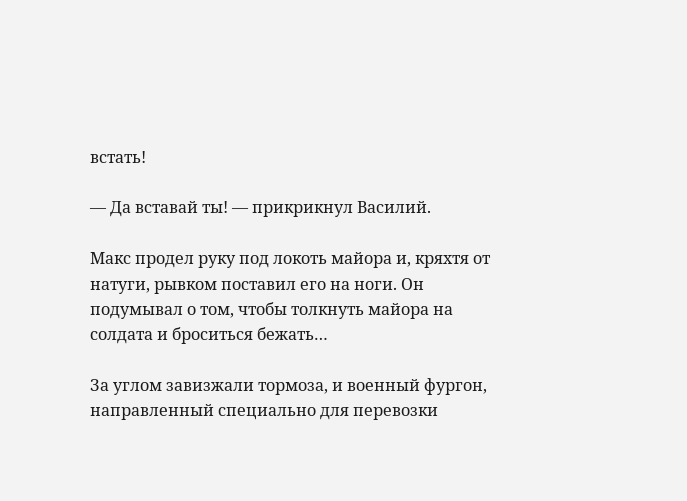встать!

— Да вставай ты! — прикрикнул Василий.

Макс продел руку под локоть майора и, кряхтя от натуги, рывком поставил его на ноги. Он подумывал о том, чтобы толкнуть майора на солдата и броситься бежать…

За углом завизжали тормоза, и военный фургон, направленный специально для перевозки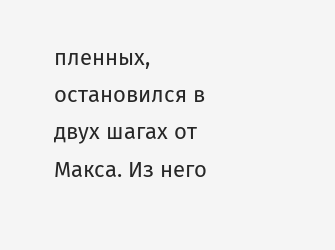пленных, остановился в двух шагах от Макса. Из него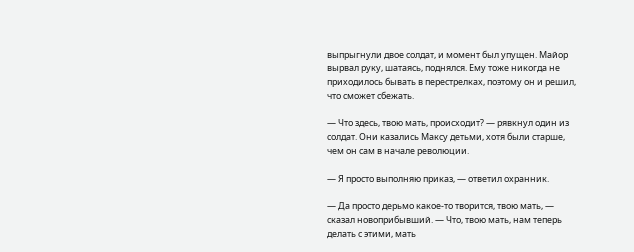выпрыгнули двое солдат, и момент был упущен. Майор вырвал руку, шатаясь, поднялся. Ему тоже никогда не приходилось бывать в перестрелках, поэтому он и решил, что сможет сбежать.

— Что здесь, твою мать, происходит? — рявкнул один из солдат. Они казались Максу детьми, хотя были старше, чем он сам в начале революции.

— Я просто выполняю приказ, — ответил охранник.

— Да просто дерьмо какое-то творится, твою мать, — сказал новоприбывший. — Что, твою мать, нам теперь делать с этими, мать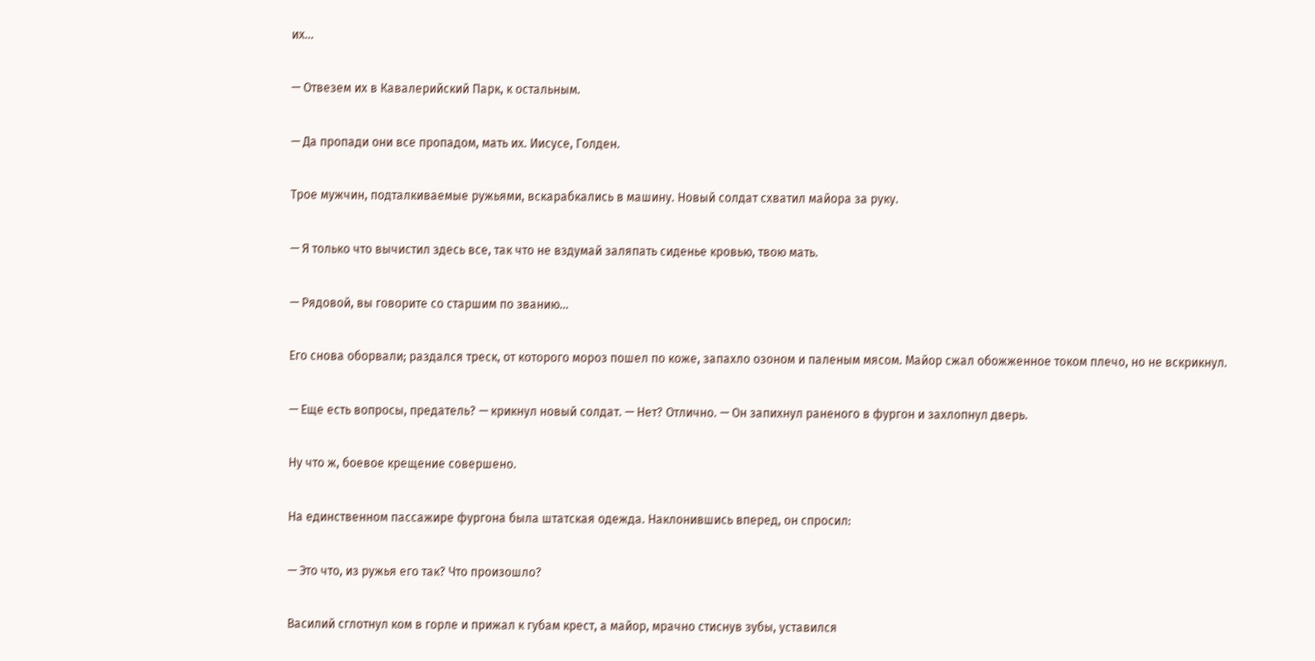их…

— Отвезем их в Кавалерийский Парк, к остальным.

— Да пропади они все пропадом, мать их. Иисусе, Голден.

Трое мужчин, подталкиваемые ружьями, вскарабкались в машину. Новый солдат схватил майора за руку.

— Я только что вычистил здесь все, так что не вздумай заляпать сиденье кровью, твою мать.

— Рядовой, вы говорите со старшим по званию…

Его снова оборвали; раздался треск, от которого мороз пошел по коже, запахло озоном и паленым мясом. Майор сжал обожженное током плечо, но не вскрикнул.

— Еще есть вопросы, предатель? — крикнул новый солдат. — Нет? Отлично. — Он запихнул раненого в фургон и захлопнул дверь.

Ну что ж, боевое крещение совершено.

На единственном пассажире фургона была штатская одежда. Наклонившись вперед, он спросил:

— Это что, из ружья его так? Что произошло?

Василий сглотнул ком в горле и прижал к губам крест, а майор, мрачно стиснув зубы, уставился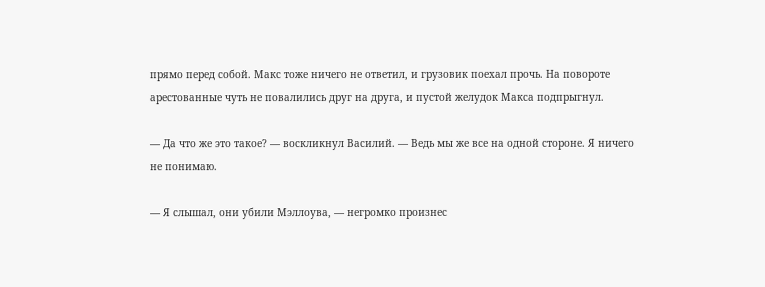прямо перед собой. Макс тоже ничего не ответил, и грузовик поехал прочь. На повороте арестованные чуть не повалились друг на друга, и пустой желудок Макса подпрыгнул.

— Да что же это такое? — воскликнул Василий. — Ведь мы же все на одной стороне. Я ничего не понимаю.

— Я слышал, они убили Мэллоува, — негромко произнес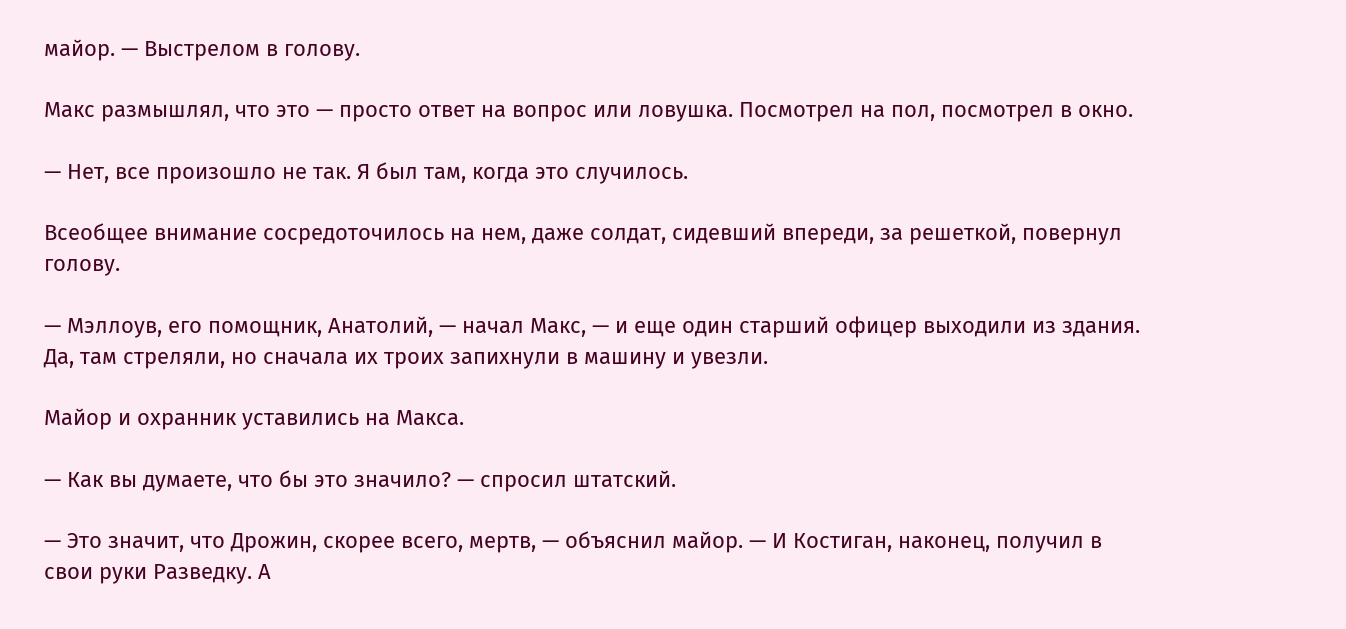майор. — Выстрелом в голову.

Макс размышлял, что это — просто ответ на вопрос или ловушка. Посмотрел на пол, посмотрел в окно.

— Нет, все произошло не так. Я был там, когда это случилось.

Всеобщее внимание сосредоточилось на нем, даже солдат, сидевший впереди, за решеткой, повернул голову.

— Мэллоув, его помощник, Анатолий, — начал Макс, — и еще один старший офицер выходили из здания. Да, там стреляли, но сначала их троих запихнули в машину и увезли.

Майор и охранник уставились на Макса.

— Как вы думаете, что бы это значило? — спросил штатский.

— Это значит, что Дрожин, скорее всего, мертв, — объяснил майор. — И Костиган, наконец, получил в свои руки Разведку. А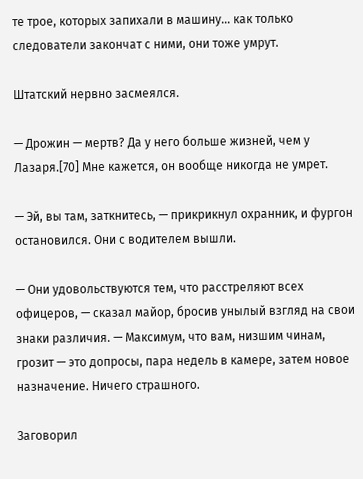те трое, которых запихали в машину… как только следователи закончат с ними, они тоже умрут.

Штатский нервно засмеялся.

— Дрожин — мертв? Да у него больше жизней, чем у Лазаря.[70] Мне кажется, он вообще никогда не умрет.

— Эй, вы там, заткнитесь, — прикрикнул охранник, и фургон остановился. Они с водителем вышли.

— Они удовольствуются тем, что расстреляют всех офицеров, — сказал майор, бросив унылый взгляд на свои знаки различия. — Максимум, что вам, низшим чинам, грозит — это допросы, пара недель в камере, затем новое назначение. Ничего страшного.

Заговорил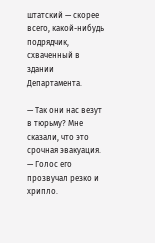штатский — скорее всего, какой-нибудь подрядчик, схваченный в здании Департамента.

— Так они нас везут в тюрьму? Мне сказали, что это срочная эвакуация. — Голос его прозвучал резко и хрипло.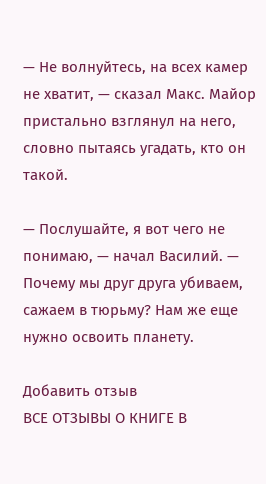— Не волнуйтесь, на всех камер не хватит, — сказал Макс. Майор пристально взглянул на него, словно пытаясь угадать, кто он такой.

— Послушайте, я вот чего не понимаю, — начал Василий. — Почему мы друг друга убиваем, сажаем в тюрьму? Нам же еще нужно освоить планету.

Добавить отзыв
ВСЕ ОТЗЫВЫ О КНИГЕ В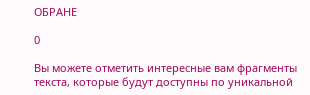ОБРАНЕ

0

Вы можете отметить интересные вам фрагменты текста, которые будут доступны по уникальной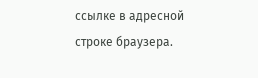ссылке в адресной строке браузера.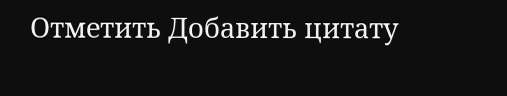Отметить Добавить цитату